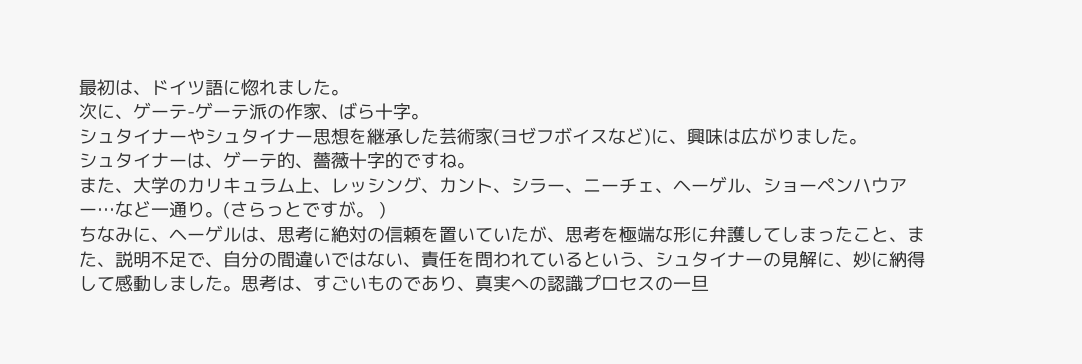最初は、ドイツ語に惚れました。
次に、ゲーテ-ゲーテ派の作家、ばら十字。
シュタイナーやシュタイナー思想を継承した芸術家(ヨゼフボイスなど)に、興味は広がりました。
シュタイナーは、ゲーテ的、薔薇十字的ですね。
また、大学のカリキュラム上、レッシング、カント、シラー、ニーチェ、ヘーゲル、ショーペンハウアー…など一通り。(さらっとですが。 )
ちなみに、ヘーゲルは、思考に絶対の信頼を置いていたが、思考を極端な形に弁護してしまったこと、また、説明不足で、自分の間違いではない、責任を問われているという、シュタイナーの見解に、妙に納得して感動しました。思考は、すごいものであり、真実への認識プロセスの一旦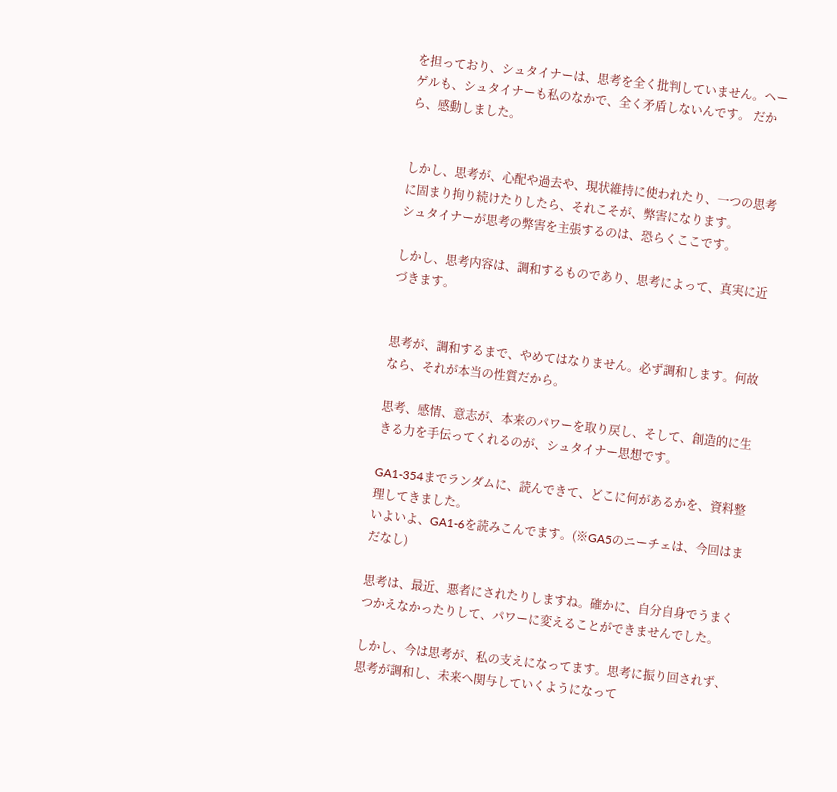を担っており、シュタイナーは、思考を全く批判していません。ヘーゲルも、シュタイナーも私のなかで、全く矛盾しないんです。 だから、感動しました。


しかし、思考が、心配や過去や、現状維持に使われたり、一つの思考に固まり拘り続けたりしたら、それこそが、弊害になります。
シュタイナーが思考の弊害を主張するのは、恐らくここです。

しかし、思考内容は、調和するものであり、思考によって、真実に近づきます。


思考が、調和するまで、やめてはなりません。必ず調和します。何故なら、それが本当の性質だから。

思考、感情、意志が、本来のパワーを取り戻し、そして、創造的に生きる力を手伝ってくれるのが、シュタイナー思想です。

GA1-354までランダムに、読んできて、どこに何があるかを、資料整理してきました。
いよいよ、GA1-6を読みこんでます。(※GA5のニーチェは、今回はまだなし)

思考は、最近、悪者にされたりしますね。確かに、自分自身でうまくつかえなかったりして、パワーに変えることができませんでした。

しかし、今は思考が、私の支えになってます。思考に振り回されず、思考が調和し、未来へ関与していくようになって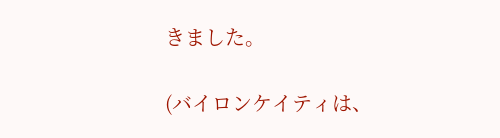きました。

(バイロンケイティは、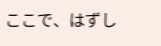ここで、はずし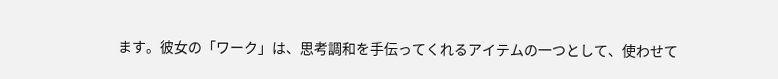ます。彼女の「ワーク」は、思考調和を手伝ってくれるアイテムの一つとして、使わせて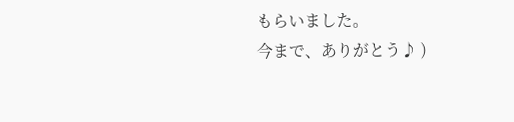もらいました。
今まで、ありがとう♪ )